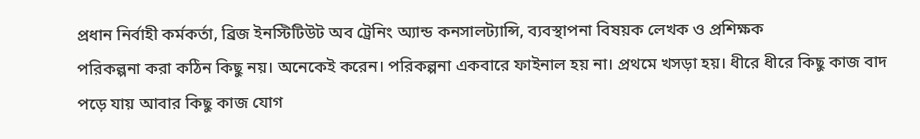প্রধান নির্বাহী কর্মকর্তা, ব্রিজ ইনস্টিটিউট অব ট্রেনিং অ্যান্ড কনসালট্যান্সি, ব্যবস্থাপনা বিষয়ক লেখক ও প্রশিক্ষক
পরিকল্পনা করা কঠিন কিছু নয়। অনেকেই করেন। পরিকল্পনা একবারে ফাইনাল হয় না। প্রথমে খসড়া হয়। ধীরে ধীরে কিছু কাজ বাদ পড়ে যায় আবার কিছু কাজ যোগ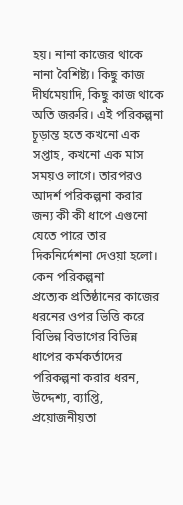হয়। নানা কাজের থাকে নানা বৈশিষ্ট্য। কিছু কাজ দীর্ঘমেয়াদি, কিছু কাজ থাকে অতি জরুরি। এই পরিকল্পনা চূড়ান্ত হতে কখনো এক সপ্তাহ, কখনো এক মাস সময়ও লাগে। তারপরও আদর্শ পরিকল্পনা করার জন্য কী কী ধাপে এগুনো যেতে পারে তার দিকনির্দেশনা দেওয়া হলো।
কেন পরিকল্পনা
প্রত্যেক প্রতিষ্ঠানের কাজের ধরনের ওপর ভিত্তি করে বিভিন্ন বিভাগের বিভিন্ন ধাপের কর্মকর্তাদের পরিকল্পনা করার ধরন, উদ্দেশ্য, ব্যাপ্তি, প্রয়োজনীয়তা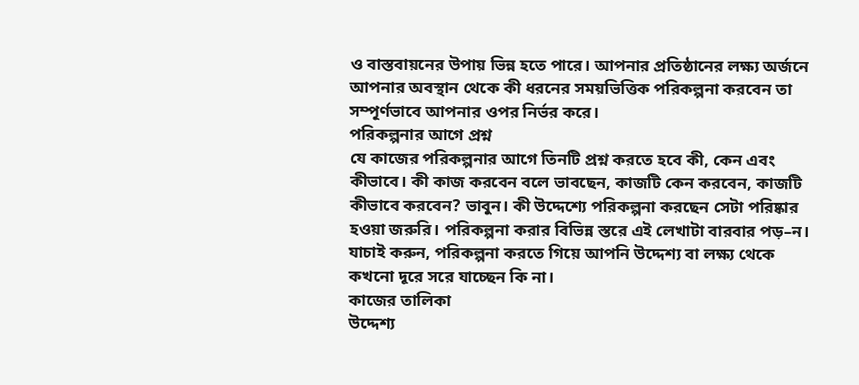ও বাস্তবায়নের উপায় ভিন্ন হতে পারে। আপনার প্রতিষ্ঠানের লক্ষ্য অর্জনে আপনার অবস্থান থেকে কী ধরনের সময়ভিত্তিক পরিকল্পনা করবেন তা সম্পূর্ণভাবে আপনার ওপর নির্ভর করে।
পরিকল্পনার আগে প্রশ্ন
যে কাজের পরিকল্পনার আগে তিনটি প্রশ্ন করতে হবে কী, কেন এবং কীভাবে। কী কাজ করবেন বলে ভাবছেন, কাজটি কেন করবেন, কাজটি কীভাবে করবেন? ভাবুন। কী উদ্দেশ্যে পরিকল্পনা করছেন সেটা পরিষ্কার হওয়া জরুরি। পরিকল্পনা করার বিভিন্ন স্তরে এই লেখাটা বারবার পড়–ন। যাচাই করুন, পরিকল্পনা করতে গিয়ে আপনি উদ্দেশ্য বা লক্ষ্য থেকে কখনো দূরে সরে যাচ্ছেন কি না।
কাজের তালিকা
উদ্দেশ্য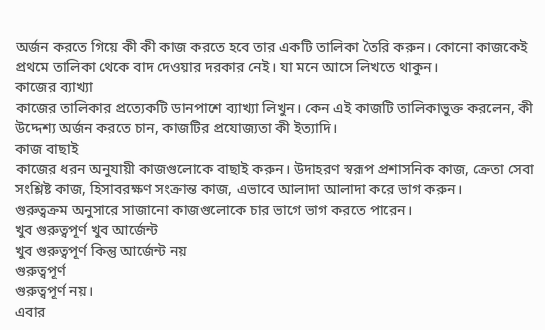অর্জন করতে গিয়ে কী কী কাজ করতে হবে তার একটি তালিকা তৈরি করুন। কোনো কাজকেই প্রথমে তালিকা থেকে বাদ দেওয়ার দরকার নেই। যা মনে আসে লিখতে থাকুন।
কাজের ব্যাখ্যা
কাজের তালিকার প্রত্যেকটি ডানপাশে ব্যাখ্যা লিখুন। কেন এই কাজটি তালিকাভুক্ত করলেন, কী উদ্দেশ্য অর্জন করতে চান, কাজটির প্রযোজ্যতা কী ইত্যাদি।
কাজ বাছাই
কাজের ধরন অনুযায়ী কাজগুলোকে বাছাই করুন। উদাহরণ স্বরূপ প্রশাসনিক কাজ, ক্রেতা সেবা সংশ্লিষ্ট কাজ, হিসাবরক্ষণ সংক্রান্ত কাজ, এভাবে আলাদা আলাদা করে ভাগ করুন।
গুরুত্বক্রম অনুসারে সাজানো কাজগুলোকে চার ভাগে ভাগ করতে পারেন।
খুব গুরুত্বপূর্ণ খুব আর্জেন্ট
খুব গুরুত্বপূর্ণ কিন্তু আর্জেন্ট নয়
গুরুত্বপূর্ণ
গুরুত্বপূর্ণ নয়।
এবার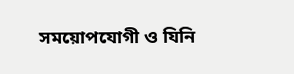সময়োপযোগী ও যিনি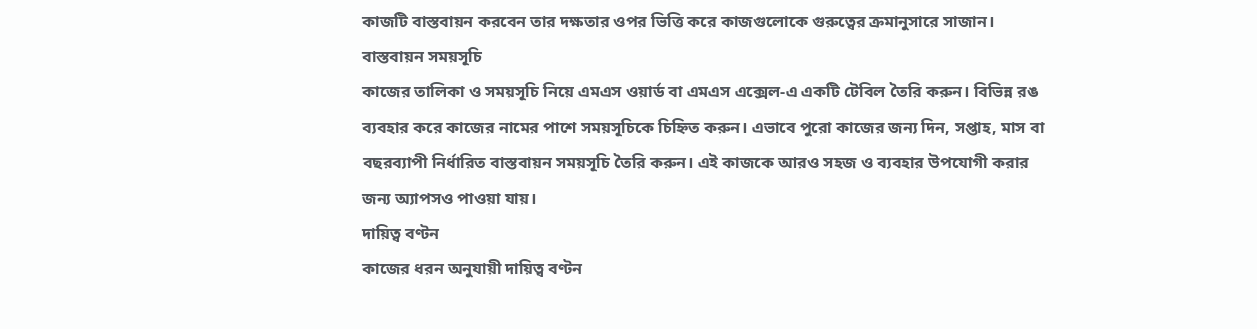কাজটি বাস্তবায়ন করবেন তার দক্ষতার ওপর ভিত্তি করে কাজগুলোকে গুরুত্বের ক্রমানুসারে সাজান।
বাস্তবায়ন সময়সূচি
কাজের তালিকা ও সময়সূচি নিয়ে এমএস ওয়ার্ড বা এমএস এক্সেল-এ একটি টেবিল তৈরি করুন। বিভিন্ন রঙ ব্যবহার করে কাজের নামের পাশে সময়সূচিকে চিহ্নিত করুন। এভাবে পুরো কাজের জন্য দিন, সপ্তাহ, মাস বা বছরব্যাপী নির্ধারিত বাস্তবায়ন সময়সূচি তৈরি করুন। এই কাজকে আরও সহজ ও ব্যবহার উপযোগী করার জন্য অ্যাপসও পাওয়া যায়।
দায়িত্ব বণ্টন
কাজের ধরন অনুযায়ী দায়িত্ব বণ্টন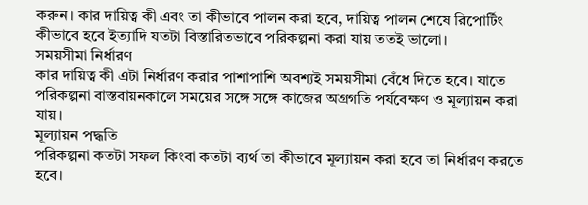করুন। কার দায়িত্ব কী এবং তা কীভাবে পালন করা হবে, দায়িত্ব পালন শেষে রিপোর্টিং কীভাবে হবে ইত্যাদি যতটা বিস্তারিতভাবে পরিকল্পনা করা যায় ততই ভালো।
সময়সীমা নির্ধারণ
কার দায়িত্ব কী এটা নির্ধারণ করার পাশাপাশি অবশ্যই সময়সীমা বেঁধে দিতে হবে। যাতে পরিকল্পনা বাস্তবায়নকালে সময়ের সঙ্গে সঙ্গে কাজের অগ্রগতি পর্যবেক্ষণ ও মূল্যায়ন করা যায়।
মূল্যায়ন পদ্ধতি
পরিকল্পনা কতটা সফল কিংবা কতটা ব্যর্থ তা কীভাবে মূল্যায়ন করা হবে তা নির্ধারণ করতে হবে।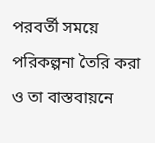পরবর্তী সময়ে পরিকল্পনা তৈরি করা ও তা বাস্তবায়নে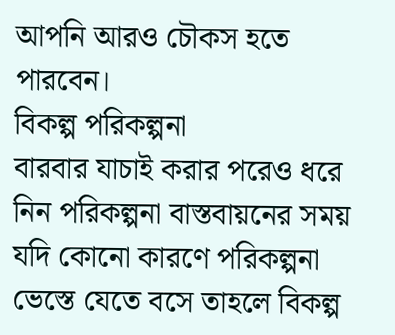আপনি আরও চৌকস হতে পারবেন।
বিকল্প পরিকল্পনা
বারবার যাচাই করার পরেও ধরে নিন পরিকল্পনা বাস্তবায়নের সময় যদি কোনো কারণে পরিকল্পনা ভেস্তে যেতে বসে তাহলে বিকল্প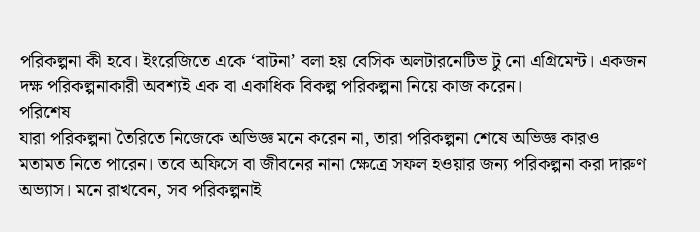পরিকল্পনা কী হবে। ইংরেজিতে একে ‘বাটনা’ বলা হয় বেসিক অলটারনেটিভ টু নো এগ্রিমেন্ট। একজন দক্ষ পরিকল্পনাকারী অবশ্যই এক বা একাধিক বিকল্প পরিকল্পনা নিয়ে কাজ করেন।
পরিশেষ
যারা পরিকল্পনা তৈরিতে নিজেকে অভিজ্ঞ মনে করেন না, তারা পরিকল্পনা শেষে অভিজ্ঞ কারও মতামত নিতে পারেন। তবে অফিসে বা জীবনের নানা ক্ষেত্রে সফল হওয়ার জন্য পরিকল্পনা করা দারুণ অভ্যাস। মনে রাখবেন, সব পরিকল্পনাই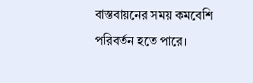বাস্তবায়নের সময় কমবেশি পরিবর্তন হতে পারে।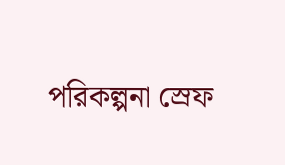পরিকল্পনা স্রেফ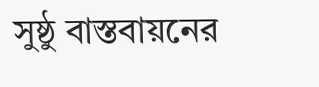সুষ্ঠু বাস্তবায়নের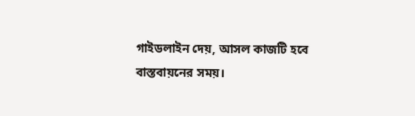গাইডলাইন দেয়, আসল কাজটি হবে বাস্তবায়নের সময়।